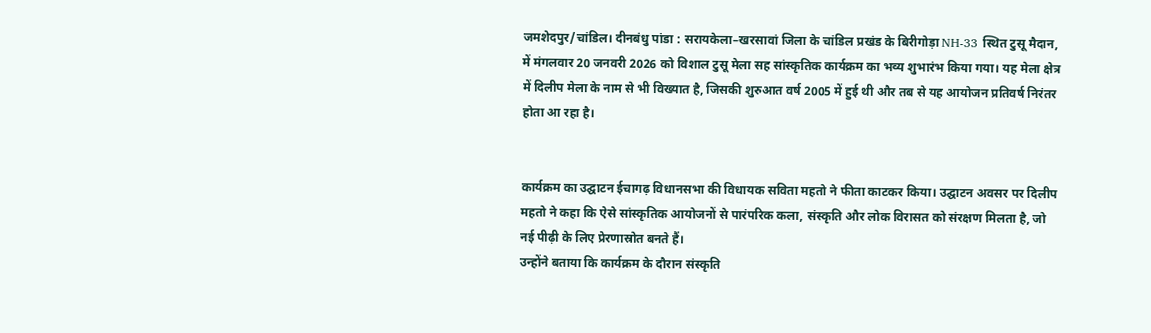जमशेदपुर/चांडिल। दीनबंधु पांडा : सरायकेला–खरसावां जिला के चांडिल प्रखंड के बिरीगोड़ा NH-33 स्थित टुसू मैदान, में मंगलवार 20 जनवरी 2026 को विशाल टुसू मेला सह सांस्कृतिक कार्यक्रम का भव्य शुभारंभ किया गया। यह मेला क्षेत्र में दिलीप मेला के नाम से भी विख्यात है, जिसकी शुरुआत वर्ष 2005 में हुई थी और तब से यह आयोजन प्रतिवर्ष निरंतर होता आ रहा है।


कार्यक्रम का उद्घाटन ईचागढ़ विधानसभा की विधायक सविता महतो ने फीता काटकर किया। उद्घाटन अवसर पर दिलीप महतो ने कहा कि ऐसे सांस्कृतिक आयोजनों से पारंपरिक कला, संस्कृति और लोक विरासत को संरक्षण मिलता है, जो नई पीढ़ी के लिए प्रेरणास्रोत बनते हैं।
उन्होंने बताया कि कार्यक्रम के दौरान संस्कृति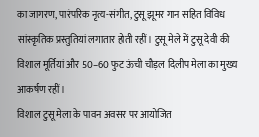का जागरण, पारंपरिक नृत्य-संगीत, टुसू झूमर गान सहित विविध सांस्कृतिक प्रस्तुतियां लगातार होती रहीं। टुसू मेले में टुसू देवी की विशाल मूर्तियां और 50–60 फुट ऊंची चौड़ल दिलीप मेला का मुख्य आकर्षण रहीं।
विशाल टुसू मेला के पावन अवसर पर आयोजित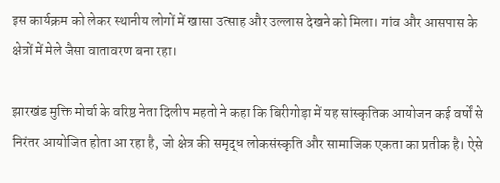इस कार्यक्रम को लेकर स्थानीय लोगों में खासा उत्साह और उल्लास देखने को मिला। गांव और आसपास के क्षेत्रों में मेले जैसा वातावरण बना रहा।

झारखंड मुक्ति मोर्चा के वरिष्ठ नेता दिलीप महतो ने कहा कि बिरीगोड़ा में यह सांस्कृतिक आयोजन कई वर्षों से निरंतर आयोजित होता आ रहा है, जो क्षेत्र की समृद्ध लोकसंस्कृति और सामाजिक एकता का प्रतीक है। ऐसे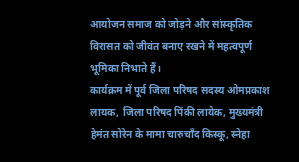आयोजन समाज को जोड़ने और सांस्कृतिक विरासत को जीवंत बनाए रखने में महत्वपूर्ण भूमिका निभाते हैं।
कार्यक्रम में पूर्व जिला परिषद सदस्य ओमप्रकाश लायक, जिला परिषद पिंकी लायेक, मुख्यमंत्री हेमंत सोरेन के मामा चारुचाँद किस्कू, स्नेहा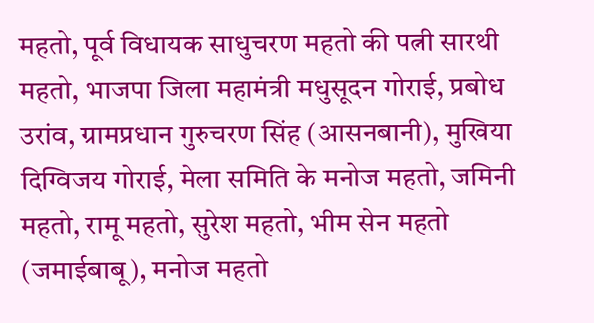महतो, पूर्व विधायक साधुचरण महतो की पत्नी सारथी महतो, भाजपा जिला महामंत्री मधुसूदन गोराई, प्रबोध उरांव, ग्रामप्रधान गुरुचरण सिंह (आसनबानी), मुखिया दिग्विजय गोराई, मेला समिति के मनोज महतो, जमिनी महतो, रामू महतो, सुरेश महतो, भीम सेन महतो (जमाईबाबू), मनोज महतो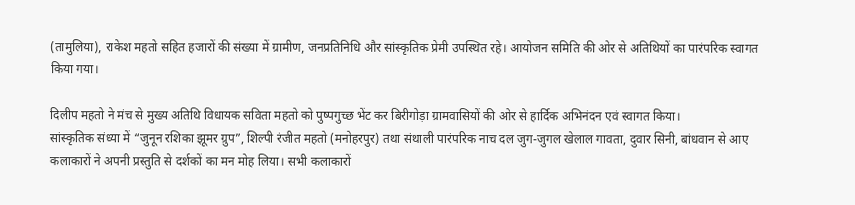(तामुलिया), राकेश महतो सहित हजारों की संख्या में ग्रामीण, जनप्रतिनिधि और सांस्कृतिक प्रेमी उपस्थित रहे। आयोजन समिति की ओर से अतिथियों का पारंपरिक स्वागत किया गया।

दिलीप महतो ने मंच से मुख्य अतिथि विधायक सविता महतो को पुष्पगुच्छ भेंट कर बिरीगोड़ा ग्रामवासियों की ओर से हार्दिक अभिनंदन एवं स्वागत किया।
सांस्कृतिक संध्या में “जुनून रशिका झूमर ग्रुप”, शिल्पी रंजीत महतो (मनोहरपुर) तथा संथाली पारंपरिक नाच दल जुग-जुगल खेलाल गावता, दुवार सिनी, बांधवान से आए कलाकारों ने अपनी प्रस्तुति से दर्शकों का मन मोह लिया। सभी कलाकारों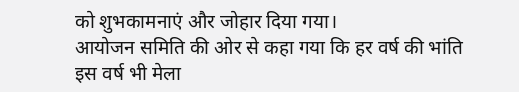को शुभकामनाएं और जोहार दिया गया।
आयोजन समिति की ओर से कहा गया कि हर वर्ष की भांति इस वर्ष भी मेला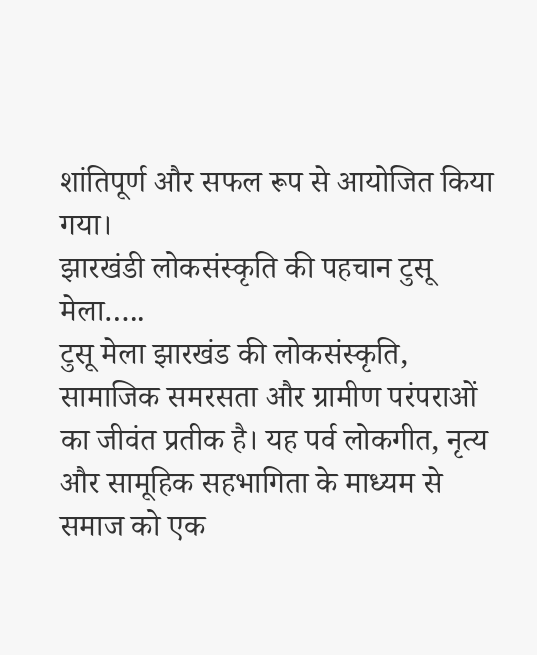शांतिपूर्ण और सफल रूप से आयोजित किया गया।
झारखंडी लोकसंस्कृति की पहचान टुसू मेला…..
टुसू मेला झारखंड की लोकसंस्कृति, सामाजिक समरसता और ग्रामीण परंपराओं का जीवंत प्रतीक है। यह पर्व लोकगीत, नृत्य और सामूहिक सहभागिता के माध्यम से समाज को एक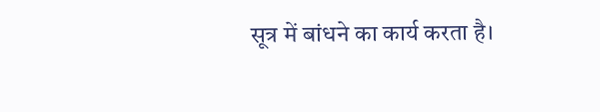सूत्र में बांधने का कार्य करता है।